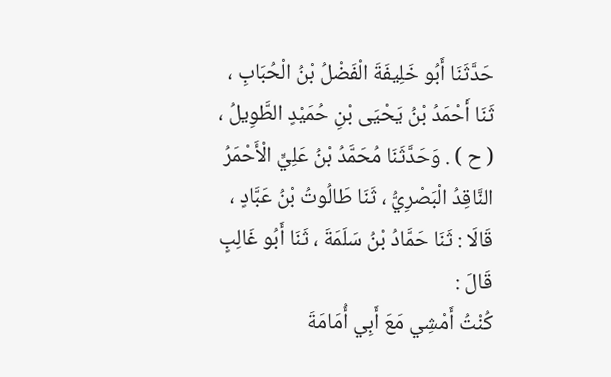حَدَّثَنَا أَبُو خَلِيفَةَ الْفَضْلُ بْنُ الْحُبَابِ ، ثَنَا أَحْمَدُ بْنُ يَحْيَى بْنِ حُمَيْدٍ الطَّوِيلُ ، ( ح ) . وَحَدَّثَنَا مُحَمَّدُ بْنُ عَلِيٍّ الْأَحْمَرُ النَّاقِدُ الْبَصْرِيُّ ، ثَنَا طَالُوتُ بْنُ عَبَّادٍ ، قَالَا : ثَنَا حَمَّادُ بْنُ سَلَمَةَ ، ثَنَا أَبُو غَالِبٍ قَالَ :
كُنْتُ أَمْشِي مَعَ أَبِي أُمَامَةَ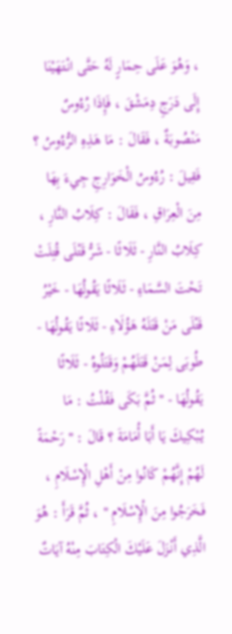، وَهُوَ عَلَى حِمَارٍ لَهُ حَتَّى انْتَهَيْنَا إِلَى دَرَجِ دِمَشْقَ ، فَإِذَا رُءُوسٌ مَنْصُوبَةٌ ، فَقَالَ : مَا هَذِهِ الرُّءُوسُ ؟ فَقِيلَ : رُءُوسُ الْخَوَارِجِ جِيءَ بِهَا مِنَ الْعِرَاقِ ، فَقَالَ : كِلَابُ النَّارِ ، كِلَابُ النَّارِ - ثَلَاثًا - شَرُّ قَتْلَى قُتِلَتْ تَحْتَ السَّمَاءِ - ثَلَاثًا يَقُولُهَا - خَيْرُ قَتْلَى مَنْ قَتَلَهُ هَؤُلَاءِ - ثَلَاثًا يَقُولُهَا - طُوبَى لِمَنْ قَتَلَهُمْ وَقَتَلُوهُ - ثَلَاثًا يَقُولُهَا - " ثُمَّ بَكَى فَقُلْتُ : مَا يُبْكِيكَ يَا أَبَا أُمَامَةَ ؟ قَالَ : " رَحْمَةً لَهُمْ إِنَّهُمْ كَانُوا مِنْ أَهْلِ الْإِسْلَامِ ، فَخَرَجُوا مِنَ الْإِسْلَامِ " ، ثُمَّ قَرَأَ : هُوَ الَّذِي أَنْـزَلَ عَلَيْكَ الْكِتَابَ مِنْهُ آيَاتٌ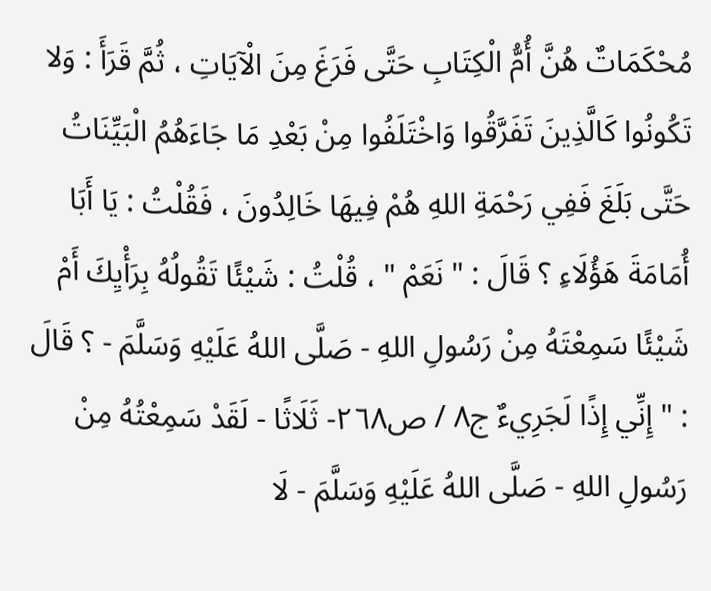مُحْكَمَاتٌ هُنَّ أُمُّ الْكِتَابِ حَتَّى فَرَغَ مِنَ الْآيَاتِ ، ثُمَّ قَرَأَ : وَلا تَكُونُوا كَالَّذِينَ تَفَرَّقُوا وَاخْتَلَفُوا مِنْ بَعْدِ مَا جَاءَهُمُ الْبَيِّنَاتُ حَتَّى بَلَغَ فَفِي رَحْمَةِ اللهِ هُمْ فِيهَا خَالِدُونَ ، فَقُلْتُ : يَا أَبَا أُمَامَةَ هَؤُلَاءِ ؟ قَالَ : " نَعَمْ " ، قُلْتُ : شَيْئًا تَقُولُهُ بِرَأْيِكَ أَمْ شَيْئًا سَمِعْتَهُ مِنْ رَسُولِ اللهِ - صَلَّى اللهُ عَلَيْهِ وَسَلَّمَ - ؟ قَالَ : " إِنِّي إِذًا لَجَرِيءٌ ج٨ / ص٢٦٨- ثَلَاثًا - لَقَدْ سَمِعْتُهُ مِنْ رَسُولِ اللهِ - صَلَّى اللهُ عَلَيْهِ وَسَلَّمَ - لَا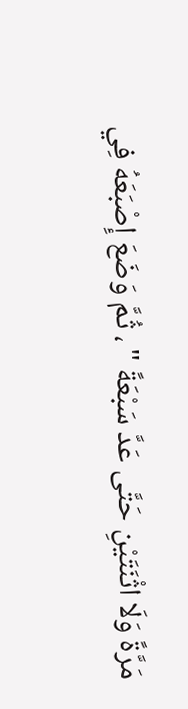مَرَّةً وَلَا اثْنَتَيْنِ حَتَّى عَدَّ سَبْعَةً " ، ثُمَّ وَضَعَ إِصْبَعَهُ فِي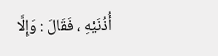أُذُنَيْهِ ، فَقَالَ : وَإِلَّا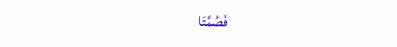فَصُمَّتَا